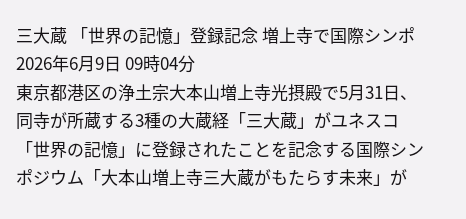三大蔵 「世界の記憶」登録記念 増上寺で国際シンポ
2026年6月9日 09時04分
東京都港区の浄土宗大本山増上寺光摂殿で5月31日、同寺が所蔵する3種の大蔵経「三大蔵」がユネスコ「世界の記憶」に登録されたことを記念する国際シンポジウム「大本山増上寺三大蔵がもたらす未来」が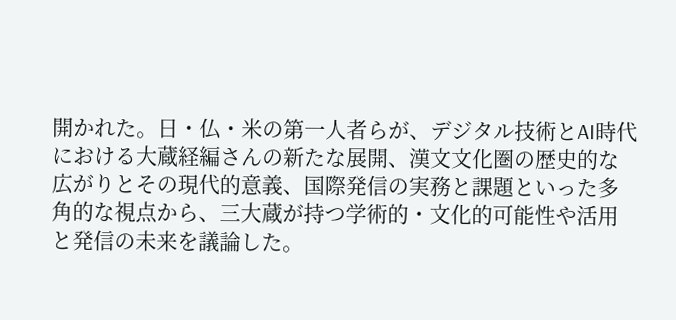開かれた。日・仏・米の第一人者らが、デジタル技術とAI時代における大蔵経編さんの新たな展開、漢文文化圏の歴史的な広がりとその現代的意義、国際発信の実務と課題といった多角的な視点から、三大蔵が持つ学術的・文化的可能性や活用と発信の未来を議論した。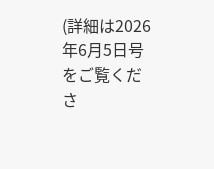(詳細は2026年6月5日号をご覧くださ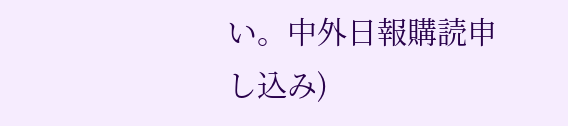い。中外日報購読申し込み)